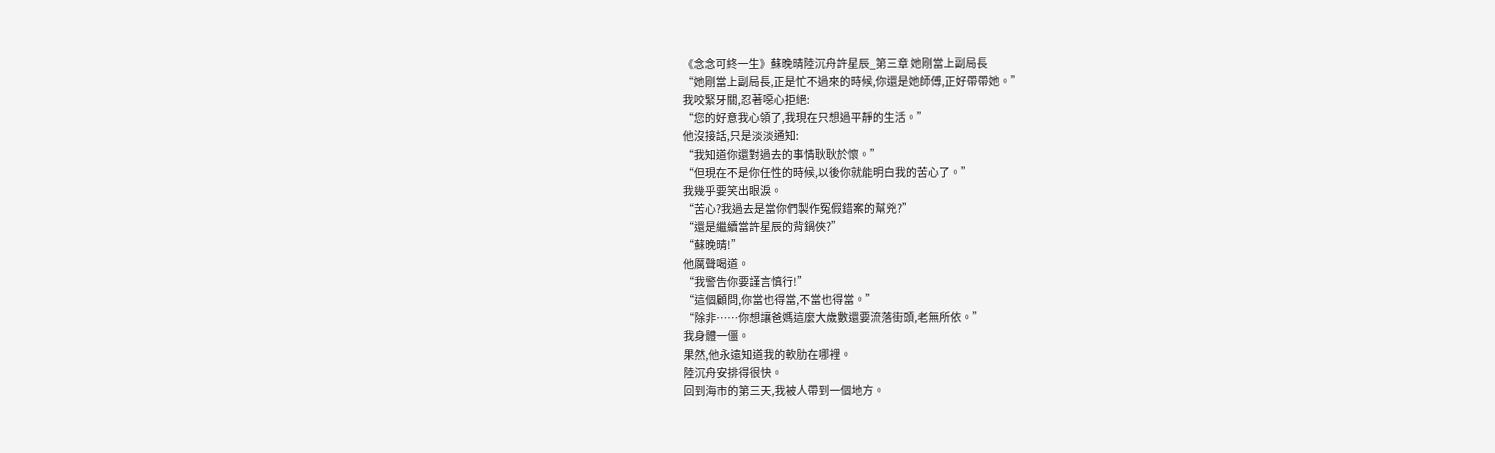《念念可終一生》蘇晚晴陸沉舟許星辰_第三章 她剛當上副局長
“她剛當上副局長,正是忙不過來的時候,你還是她師傅,正好帶帶她。”
我咬緊牙關,忍著噁心拒絕:
“您的好意我心領了,我現在只想過平靜的生活。”
他沒接話,只是淡淡通知:
“我知道你還對過去的事情耿耿於懷。”
“但現在不是你任性的時候,以後你就能明白我的苦心了。”
我幾乎要笑出眼淚。
“苦心?我過去是當你們製作冤假錯案的幫兇?”
“還是繼續當許星辰的背鍋俠?”
“蘇晚晴!”
他厲聲喝道。
“我警告你要謹言慎行!”
“這個顧問,你當也得當,不當也得當。”
“除非……你想讓爸媽這麼大歲數還要流落街頭,老無所依。”
我身體一僵。
果然,他永遠知道我的軟肋在哪裡。
陸沉舟安排得很快。
回到海市的第三天,我被人帶到一個地方。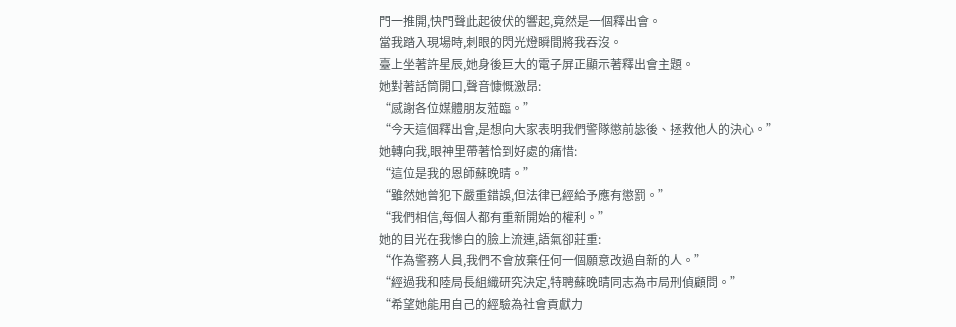門一推開,快門聲此起彼伏的響起,竟然是一個釋出會。
當我踏入現場時,刺眼的閃光燈瞬間將我吞沒。
臺上坐著許星辰,她身後巨大的電子屏正顯示著釋出會主題。
她對著話筒開口,聲音慷慨激昂:
“感謝各位媒體朋友蒞臨。”
“今天這個釋出會,是想向大家表明我們警隊懲前毖後、拯救他人的決心。”
她轉向我,眼神里帶著恰到好處的痛惜:
“這位是我的恩師蘇晚晴。”
“雖然她曾犯下嚴重錯誤,但法律已經給予應有懲罰。”
“我們相信,每個人都有重新開始的權利。”
她的目光在我慘白的臉上流連,語氣卻莊重:
“作為警務人員,我們不會放棄任何一個願意改過自新的人。”
“經過我和陸局長組織研究決定,特聘蘇晚晴同志為市局刑偵顧問。”
“希望她能用自己的經驗為社會貢獻力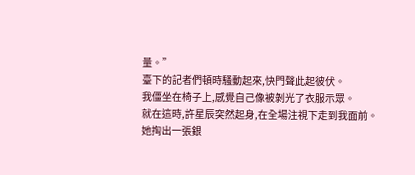量。”
臺下的記者們頓時騷動起來,快門聲此起彼伏。
我僵坐在椅子上,感覺自己像被剝光了衣服示眾。
就在這時,許星辰突然起身,在全場注視下走到我面前。
她掏出一張銀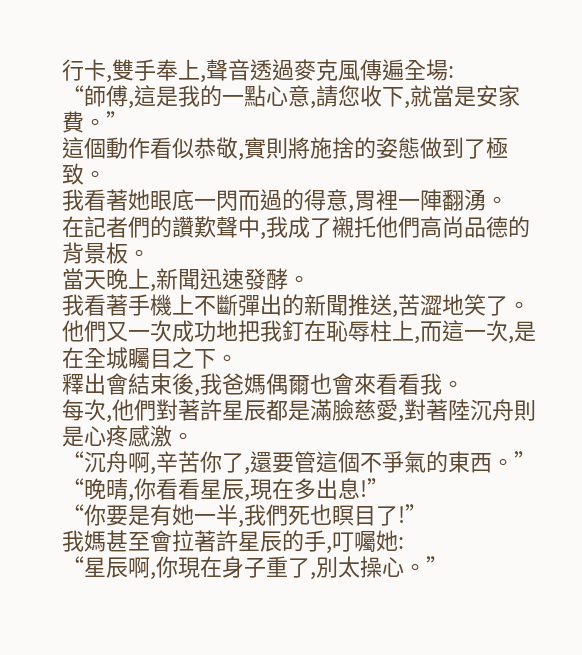行卡,雙手奉上,聲音透過麥克風傳遍全場:
“師傅,這是我的一點心意,請您收下,就當是安家費。”
這個動作看似恭敬,實則將施捨的姿態做到了極致。
我看著她眼底一閃而過的得意,胃裡一陣翻湧。
在記者們的讚歎聲中,我成了襯托他們高尚品德的背景板。
當天晚上,新聞迅速發酵。
我看著手機上不斷彈出的新聞推送,苦澀地笑了。
他們又一次成功地把我釘在恥辱柱上,而這一次,是在全城矚目之下。
釋出會結束後,我爸媽偶爾也會來看看我。
每次,他們對著許星辰都是滿臉慈愛,對著陸沉舟則是心疼感激。
“沉舟啊,辛苦你了,還要管這個不爭氣的東西。”
“晚晴,你看看星辰,現在多出息!”
“你要是有她一半,我們死也瞑目了!”
我媽甚至會拉著許星辰的手,叮囑她:
“星辰啊,你現在身子重了,別太操心。”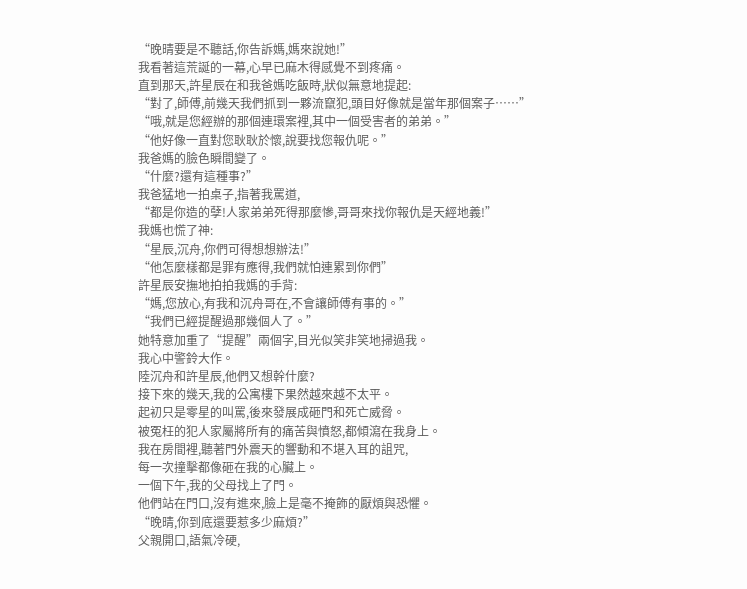“晚晴要是不聽話,你告訴媽,媽來說她!”
我看著這荒誕的一幕,心早已麻木得感覺不到疼痛。
直到那天,許星辰在和我爸媽吃飯時,狀似無意地提起:
“對了,師傅,前幾天我們抓到一夥流竄犯,頭目好像就是當年那個案子……”
“哦,就是您經辦的那個連環案裡,其中一個受害者的弟弟。”
“他好像一直對您耿耿於懷,說要找您報仇呢。”
我爸媽的臉色瞬間變了。
“什麼?還有這種事?”
我爸猛地一拍桌子,指著我罵道,
“都是你造的孽!人家弟弟死得那麼慘,哥哥來找你報仇是天經地義!”
我媽也慌了神:
“星辰,沉舟,你們可得想想辦法!”
“他怎麼樣都是罪有應得,我們就怕連累到你們”
許星辰安撫地拍拍我媽的手背:
“媽,您放心,有我和沉舟哥在,不會讓師傅有事的。”
“我們已經提醒過那幾個人了。”
她特意加重了“提醒”兩個字,目光似笑非笑地掃過我。
我心中警鈴大作。
陸沉舟和許星辰,他們又想幹什麼?
接下來的幾天,我的公寓樓下果然越來越不太平。
起初只是零星的叫罵,後來發展成砸門和死亡威脅。
被冤枉的犯人家屬將所有的痛苦與憤怒,都傾瀉在我身上。
我在房間裡,聽著門外震天的響動和不堪入耳的詛咒,
每一次撞擊都像砸在我的心臟上。
一個下午,我的父母找上了門。
他們站在門口,沒有進來,臉上是毫不掩飾的厭煩與恐懼。
“晚晴,你到底還要惹多少麻煩?”
父親開口,語氣冷硬,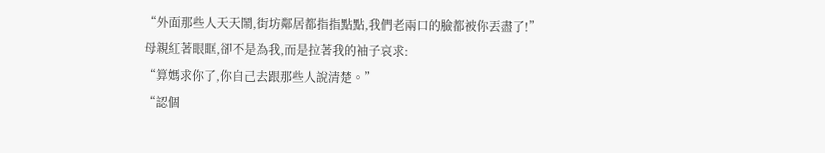“外面那些人天天鬧,街坊鄰居都指指點點,我們老兩口的臉都被你丟盡了!”
母親紅著眼眶,卻不是為我,而是拉著我的袖子哀求:
“算媽求你了,你自己去跟那些人說清楚。”
“認個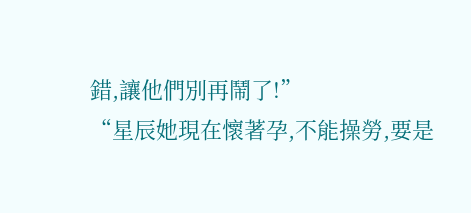錯,讓他們別再鬧了!”
“星辰她現在懷著孕,不能操勞,要是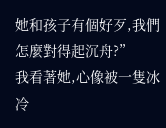她和孩子有個好歹,我們怎麼對得起沉舟?”
我看著她,心像被一隻冰冷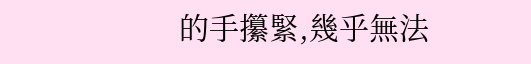的手攥緊,幾乎無法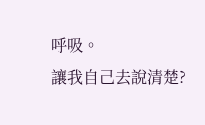呼吸。
讓我自己去說清楚?